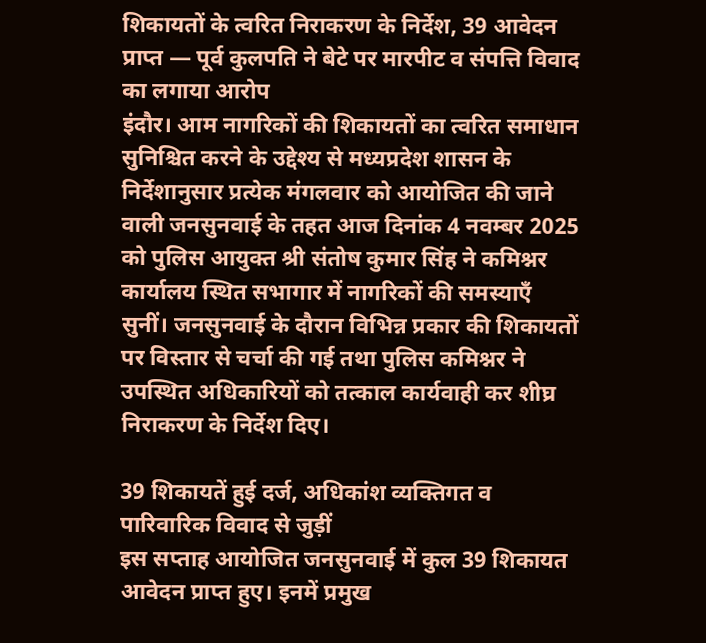शिकायतों के त्वरित निराकरण के निर्देश, 39 आवेदन प्राप्त — पूर्व कुलपति ने बेटे पर मारपीट व संपत्ति विवाद का लगाया आरोप
इंदौर। आम नागरिकों की शिकायतों का त्वरित समाधान सुनिश्चित करने के उद्देश्य से मध्यप्रदेश शासन के निर्देशानुसार प्रत्येक मंगलवार को आयोजित की जाने वाली जनसुनवाई के तहत आज दिनांक 4 नवम्बर 2025 को पुलिस आयुक्त श्री संतोष कुमार सिंह ने कमिश्नर कार्यालय स्थित सभागार में नागरिकों की समस्याएँ सुनीं। जनसुनवाई के दौरान विभिन्न प्रकार की शिकायतों पर विस्तार से चर्चा की गई तथा पुलिस कमिश्नर ने उपस्थित अधिकारियों को तत्काल कार्यवाही कर शीघ्र निराकरण के निर्देश दिए।

39 शिकायतें हुई दर्ज, अधिकांश व्यक्तिगत व पारिवारिक विवाद से जुड़ीं
इस सप्ताह आयोजित जनसुनवाई में कुल 39 शिकायत आवेदन प्राप्त हुए। इनमें प्रमुख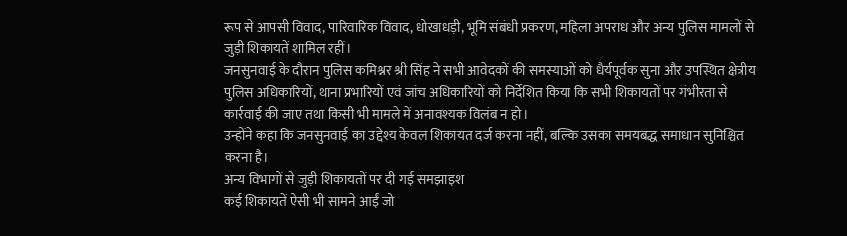रूप से आपसी विवाद, पारिवारिक विवाद, धोखाधड़ी, भूमि संबंधी प्रकरण, महिला अपराध और अन्य पुलिस मामलों से जुड़ी शिकायतें शामिल रहीं।
जनसुनवाई के दौरान पुलिस कमिश्नर श्री सिंह ने सभी आवेदकों की समस्याओं को धैर्यपूर्वक सुना और उपस्थित क्षेत्रीय पुलिस अधिकारियों, थाना प्रभारियों एवं जांच अधिकारियों को निर्देशित किया कि सभी शिकायतों पर गंभीरता से कार्रवाई की जाए तथा किसी भी मामले में अनावश्यक विलंब न हो।
उन्होंने कहा कि जनसुनवाई का उद्देश्य केवल शिकायत दर्ज करना नहीं, बल्कि उसका समयबद्ध समाधान सुनिश्चित करना है।
अन्य विभागों से जुड़ी शिकायतों पर दी गई समझाइश
कई शिकायतें ऐसी भी सामने आईं जो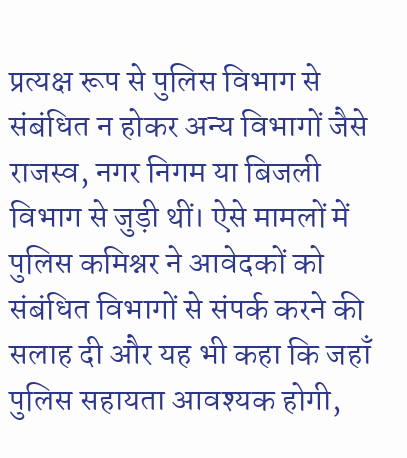प्रत्यक्ष रूप से पुलिस विभाग से संबंधित न होकर अन्य विभागों जैसे राजस्व, नगर निगम या बिजली विभाग से जुड़ी थीं। ऐसे मामलों में पुलिस कमिश्नर ने आवेदकों को संबंधित विभागों से संपर्क करने की सलाह दी और यह भी कहा कि जहाँ पुलिस सहायता आवश्यक होगी,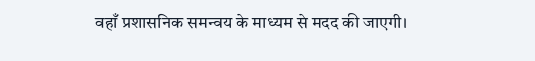वहाँ प्रशासनिक समन्वय के माध्यम से मदद की जाएगी।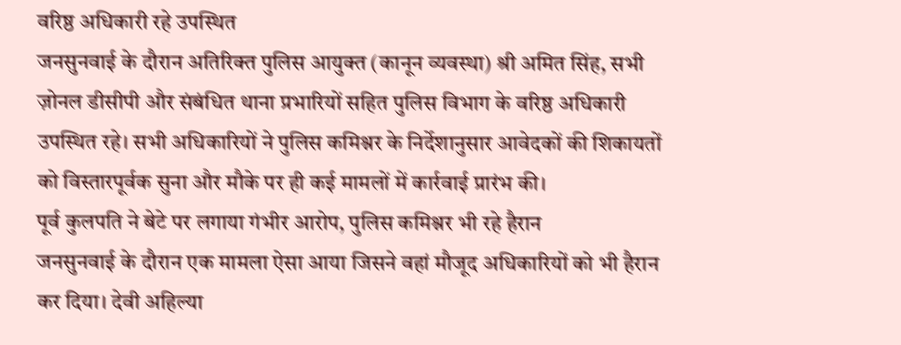वरिष्ठ अधिकारी रहे उपस्थित
जनसुनवाई के दौरान अतिरिक्त पुलिस आयुक्त (कानून व्यवस्था) श्री अमित सिंह, सभी ज़ोनल डीसीपी और संबंधित थाना प्रभारियों सहित पुलिस विभाग के वरिष्ठ अधिकारी उपस्थित रहे। सभी अधिकारियों ने पुलिस कमिश्नर के निर्देशानुसार आवेदकों की शिकायतों को विस्तारपूर्वक सुना और मौके पर ही कई मामलों में कार्रवाई प्रारंभ की।
पूर्व कुलपति ने बेटे पर लगाया गंभीर आरोप, पुलिस कमिश्नर भी रहे हैरान
जनसुनवाई के दौरान एक मामला ऐसा आया जिसने वहां मौजूद अधिकारियों को भी हैरान कर दिया। देवी अहिल्या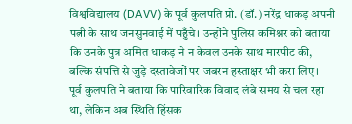विश्वविद्यालय (DAVV) के पूर्व कुलपति प्रो. (डॉ.) नरेंद्र धाकड़ अपनी पत्नी के साथ जनसुनवाई में पहुँचे। उन्होंने पुलिस कमिश्नर को बताया कि उनके पुत्र अमित धाकड़ ने न केवल उनके साथ मारपीट की, बल्कि संपत्ति से जुड़े दस्तावेजों पर जबरन हस्ताक्षर भी करा लिए।
पूर्व कुलपति ने बताया कि पारिवारिक विवाद लंबे समय से चल रहा था, लेकिन अब स्थिति हिंसक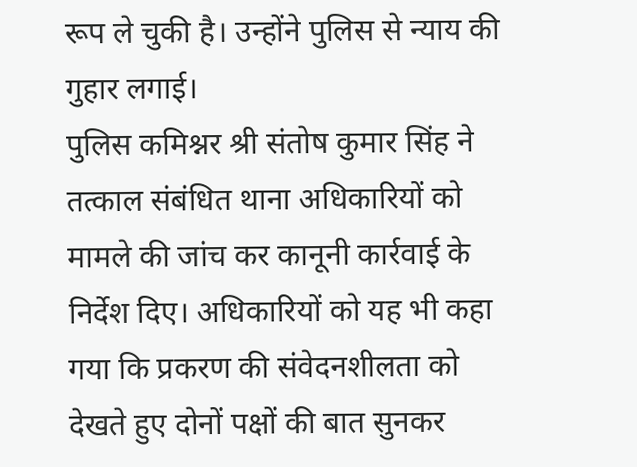रूप ले चुकी है। उन्होंने पुलिस से न्याय की गुहार लगाई।
पुलिस कमिश्नर श्री संतोष कुमार सिंह ने तत्काल संबंधित थाना अधिकारियों को मामले की जांच कर कानूनी कार्रवाई के निर्देश दिए। अधिकारियों को यह भी कहा गया कि प्रकरण की संवेदनशीलता को देखते हुए दोनों पक्षों की बात सुनकर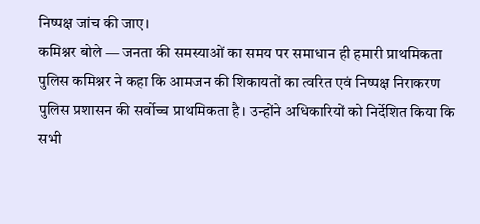निष्पक्ष जांच की जाए।
कमिश्नर बोले — जनता की समस्याओं का समय पर समाधान ही हमारी प्राथमिकता
पुलिस कमिश्नर ने कहा कि आमजन की शिकायतों का त्वरित एवं निष्पक्ष निराकरण पुलिस प्रशासन की सर्वोच्च प्राथमिकता है। उन्होंने अधिकारियों को निर्देशित किया कि सभी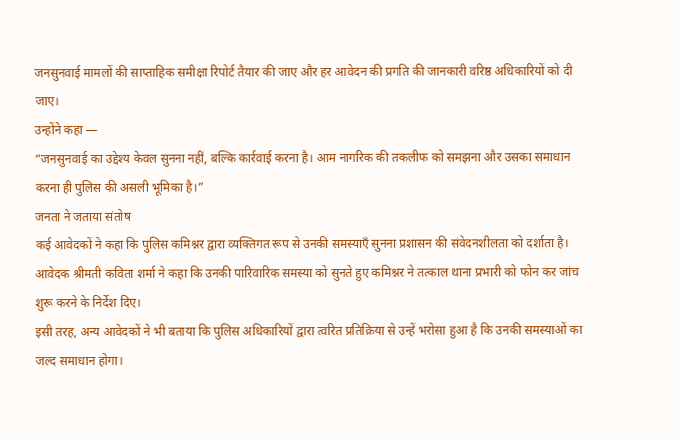जनसुनवाई मामलों की साप्ताहिक समीक्षा रिपोर्ट तैयार की जाए और हर आवेदन की प्रगति की जानकारी वरिष्ठ अधिकारियों को दी जाए।
उन्होंने कहा —
“जनसुनवाई का उद्देश्य केवल सुनना नहीं, बल्कि कार्रवाई करना है। आम नागरिक की तकलीफ को समझना और उसका समाधान करना ही पुलिस की असली भूमिका है।”
जनता ने जताया संतोष
कई आवेदकों ने कहा कि पुलिस कमिश्नर द्वारा व्यक्तिगत रूप से उनकी समस्याएँ सुनना प्रशासन की संवेदनशीलता को दर्शाता है। आवेदक श्रीमती कविता शर्मा ने कहा कि उनकी पारिवारिक समस्या को सुनते हुए कमिश्नर ने तत्काल थाना प्रभारी को फोन कर जांच शुरू करने के निर्देश दिए।
इसी तरह, अन्य आवेदकों ने भी बताया कि पुलिस अधिकारियों द्वारा त्वरित प्रतिक्रिया से उन्हें भरोसा हुआ है कि उनकी समस्याओं का जल्द समाधान होगा।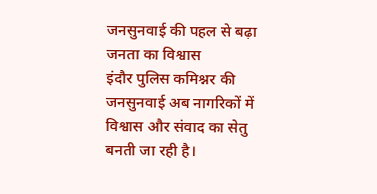जनसुनवाई की पहल से बढ़ा जनता का विश्वास
इंदौर पुलिस कमिश्नर की जनसुनवाई अब नागरिकों में विश्वास और संवाद का सेतु बनती जा रही है।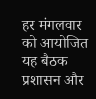हर मंगलवार को आयोजित यह बैठक प्रशासन और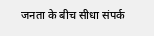जनता के बीच सीधा संपर्क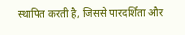स्थापित करती है, जिससे पारदर्शिता और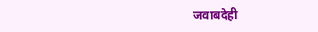जवाबदेही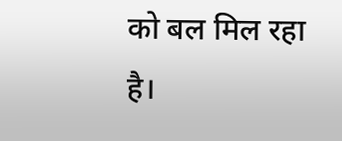को बल मिल रहा है।